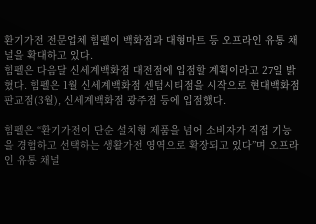환기가전 전문업체 힘펠이 백화점과 대형마트 등 오프라인 유통 채널을 확대하고 있다.
힘펠은 다음달 신세계백화점 대전점에 입점할 계획이라고 27일 밝혔다. 힘펠은 1월 신세계백화점 센텀시티점을 시작으로 현대백화점 판교점(3월), 신세계백화점 광주점 등에 입점했다.

힘펠은 “환기가전이 단순 설치형 제품을 넘어 소비자가 직접 기능을 경험하고 선택하는 생활가전 영역으로 확장되고 있다”며 오프라인 유통 채널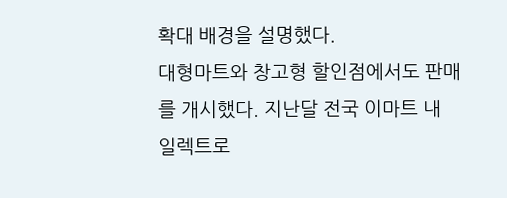확대 배경을 설명했다.
대형마트와 창고형 할인점에서도 판매를 개시했다. 지난달 전국 이마트 내 일렉트로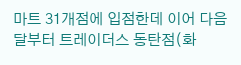마트 31개점에 입점한데 이어 다음달부터 트레이더스 동탄점(화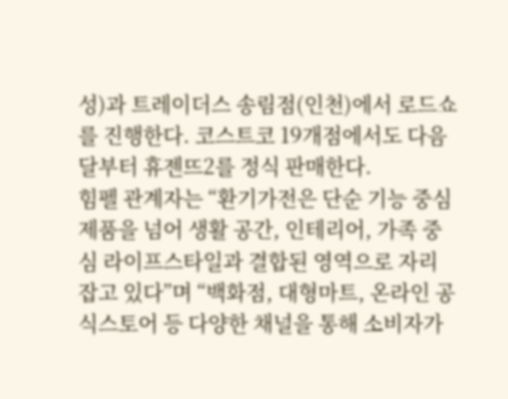성)과 트레이더스 송림점(인천)에서 로드쇼를 진행한다. 코스트코 19개점에서도 다음달부터 휴젠뜨2를 정식 판매한다.
힘펠 관계자는 “환기가전은 단순 기능 중심 제품을 넘어 생활 공간, 인테리어, 가족 중심 라이프스타일과 결합된 영역으로 자리 잡고 있다”며 “백화점, 대형마트, 온라인 공식스토어 등 다양한 채널을 통해 소비자가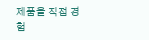제품을 직접 경험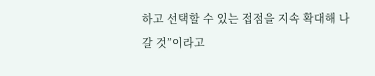하고 선택할 수 있는 접점을 지속 확대해 나갈 것”이라고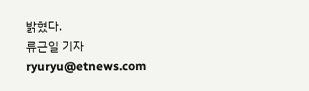밝혔다.
류근일 기자 ryuryu@etnews.com